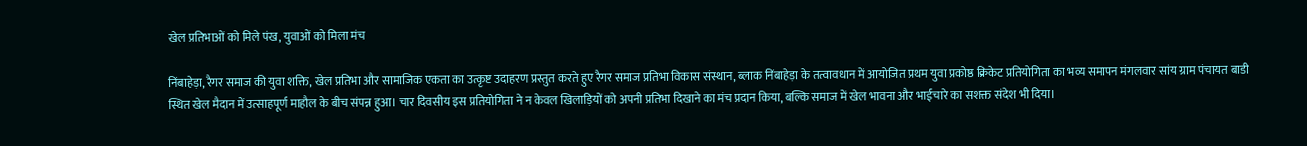खेल प्रतिभाओं को मिले पंख, युवाओं को मिला मंच

निंबाहेड़ा, रैगर समाज की युवा शक्ति, खेल प्रतिभा और सामाजिक एकता का उत्कृष्ट उदाहरण प्रस्तुत करते हुए रैगर समाज प्रतिभा विकास संस्थान, ब्लाक निंबाहेड़ा के तत्वावधान में आयोजित प्रथम युवा प्रकोष्ठ क्रिकेट प्रतियोगिता का भव्य समापन मंगलवार सांय ग्राम पंचायत बाडी स्थित खेल मैदान में उत्साहपूर्ण माहौल के बीच संपन्न हुआ। चार दिवसीय इस प्रतियोगिता ने न केवल खिलाड़ियों को अपनी प्रतिभा दिखाने का मंच प्रदान किया, बल्कि समाज में खेल भावना और भाईचारे का सशक्त संदेश भी दिया।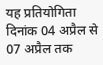यह प्रतियोगिता दिनांक 04 अप्रैल से 07 अप्रैल तक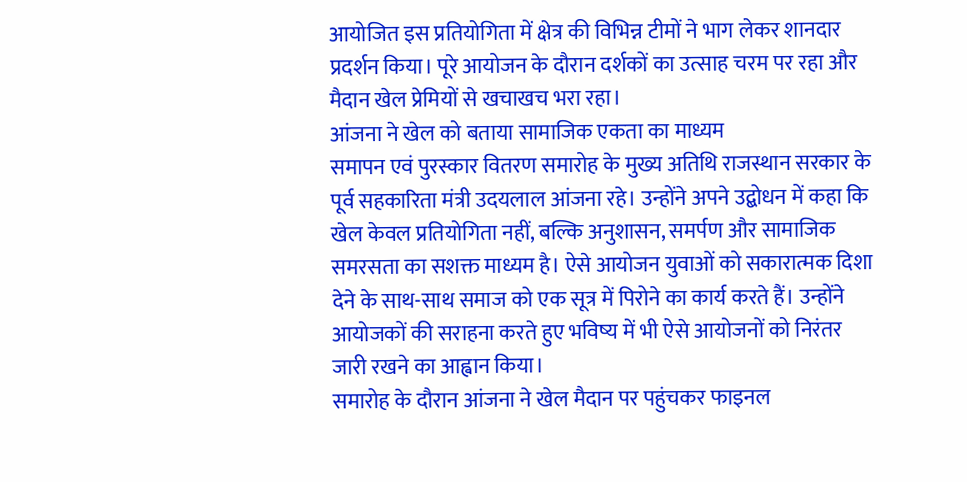आयोजित इस प्रतियोगिता में क्षेत्र की विभिन्न टीमों ने भाग लेकर शानदार प्रदर्शन किया। पूरे आयोजन के दौरान दर्शकों का उत्साह चरम पर रहा और मैदान खेल प्रेमियों से खचाखच भरा रहा।
आंजना ने खेल को बताया सामाजिक एकता का माध्यम
समापन एवं पुरस्कार वितरण समारोह के मुख्य अतिथि राजस्थान सरकार के पूर्व सहकारिता मंत्री उदयलाल आंजना रहे। उन्होंने अपने उद्बोधन में कहा कि खेल केवल प्रतियोगिता नहीं, बल्कि अनुशासन, समर्पण और सामाजिक समरसता का सशक्त माध्यम है। ऐसे आयोजन युवाओं को सकारात्मक दिशा देने के साथ-साथ समाज को एक सूत्र में पिरोने का कार्य करते हैं। उन्होंने आयोजकों की सराहना करते हुए भविष्य में भी ऐसे आयोजनों को निरंतर जारी रखने का आह्वान किया।
समारोह के दौरान आंजना ने खेल मैदान पर पहुंचकर फाइनल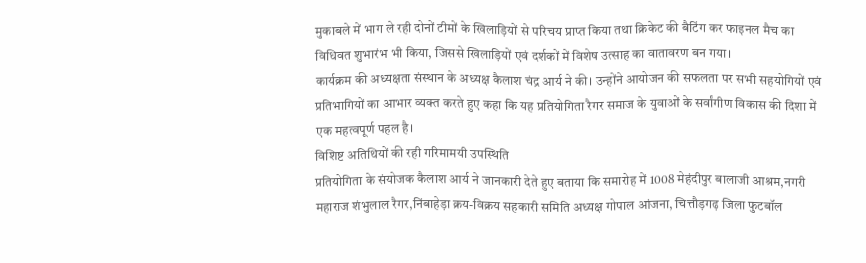मुकाबले में भाग ले रही दोनों टीमों के खिलाड़ियों से परिचय प्राप्त किया तथा क्रिकेट की बैटिंग कर फाइनल मैच का विधिवत शुभारंभ भी किया, जिससे खिलाड़ियों एवं दर्शकों में विशेष उत्साह का वातावरण बन गया।
कार्यक्रम की अध्यक्षता संस्थान के अध्यक्ष कैलाश चंद्र आर्य ने की। उन्होंने आयोजन की सफलता पर सभी सहयोगियों एवं प्रतिभागियों का आभार व्यक्त करते हुए कहा कि यह प्रतियोगिता रैगर समाज के युवाओं के सर्वांगीण विकास की दिशा में एक महत्वपूर्ण पहल है।
विशिष्ट अतिथियों की रही गरिमामयी उपस्थिति
प्रतियोगिता के संयोजक कैलाश आर्य ने जानकारी देते हुए बताया कि समारोह में 1008 मेहंदीपुर बालाजी आश्रम,नगरी महाराज शंभुलाल रैगर,निंबाहेड़ा क्रय-विक्रय सहकारी समिति अध्यक्ष गोपाल आंजना, चित्तौड़गढ़ जिला फुटबॉल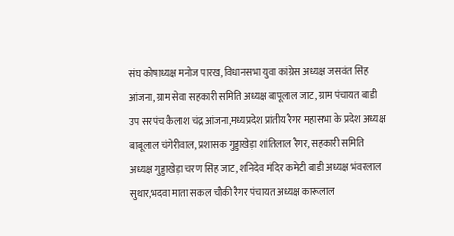संघ कोषाध्यक्ष मनोज पारख, विधानसभा युवा कांग्रेस अध्यक्ष जसवंत सिंह आंजना, ग्राम सेवा सहकारी समिति अध्यक्ष बापूलाल जाट, ग्राम पंचायत बाडी उप सरपंच कैलाश चंद्र आंजना,मध्यप्रदेश प्रांतीय रैगर महासभा के प्रदेश अध्यक्ष बाबूलाल चंगेरीवाल, प्रशासक गुड्डाखेड़ा शांतिलाल रैगर, सहकारी समिति अध्यक्ष गुड्डाखेड़ा चरण सिंह जाट, शनिदेव मंदिर कमेटी बाडी अध्यक्ष भंवरलाल सुथार,भदवा माता सकल चौकी रैगर पंचायत अध्यक्ष कारूलाल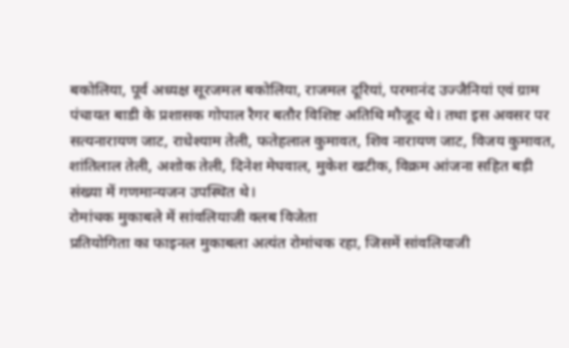बकोलिया, पूर्व अध्यक्ष सूरजमल बकोलिया, राजमल दूरियां, परमानंद उज्जैनियां एवं ग्राम पंचायत बाडी के प्रशासक गोपाल रैगर बतौर विशिष्ट अतिथि मौजूद थे। तथा इस अवसर पर सत्यनारायण जाट, राधेश्याम तेली, फतेहलाल कुमावत, शिव नारायण जाट, विजय कुमावत, शांतिलाल तेली, अशोक तेली, दिनेश मेघवाल, मुकेश खटीक, विक्रम आंजना सहित बड़ी संख्या में गणमान्यजन उपस्थित थे।
रोमांचक मुकाबले में सांवलियाजी क्लब विजेता
प्रतियोगिता का फाइनल मुकाबला अत्यंत रोमांचक रहा, जिसमें सांवलियाजी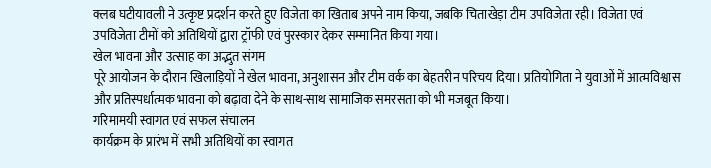क्लब घटीयावली ने उत्कृष्ट प्रदर्शन करते हुए विजेता का खिताब अपने नाम किया, जबकि चिताखेड़ा टीम उपविजेता रही। विजेता एवं उपविजेता टीमों को अतिथियों द्वारा ट्रॉफी एवं पुरस्कार देकर सम्मानित किया गया।
खेल भावना और उत्साह का अद्भुत संगम
पूरे आयोजन के दौरान खिलाड़ियों ने खेल भावना, अनुशासन और टीम वर्क का बेहतरीन परिचय दिया। प्रतियोगिता ने युवाओं में आत्मविश्वास और प्रतिस्पर्धात्मक भावना को बढ़ावा देने के साथ-साथ सामाजिक समरसता को भी मजबूत किया।
गरिमामयी स्वागत एवं सफल संचालन
कार्यक्रम के प्रारंभ में सभी अतिथियों का स्वागत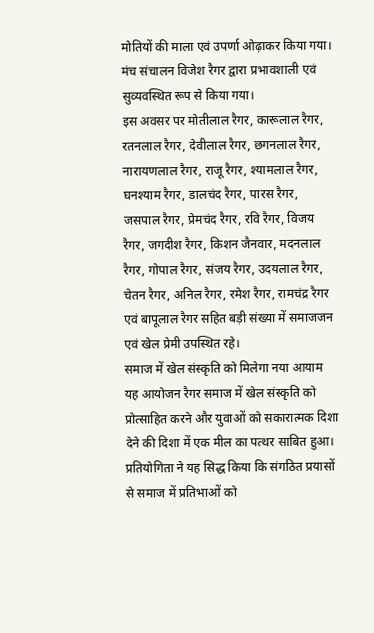मोतियों की माला एवं उपर्णा ओढ़ाकर किया गया। मंच संचालन विजेश रैगर द्वारा प्रभावशाली एवं सुव्यवस्थित रूप से किया गया।
इस अवसर पर मोतीलाल रैगर, कारूलाल रैगर, रतनलाल रैगर, देवीलाल रैगर, छगनलाल रैगर, नारायणलाल रैगर, राजू रैगर, श्यामलाल रैगर, घनश्याम रैगर, डालचंद रैगर, पारस रैगर, जसपाल रैगर, प्रेमचंद रैगर, रवि रैगर, विजय रैगर, जगदीश रैगर, किशन जैनवार, मदनलाल रैगर, गोपाल रैगर, संजय रैगर, उदयलाल रैगर, चेतन रैगर, अनिल रैगर, रमेश रैगर, रामचंद्र रैगर एवं बापूलाल रैगर सहित बड़ी संख्या में समाजजन एवं खेल प्रेमी उपस्थित रहे।
समाज में खेल संस्कृति को मिलेगा नया आयाम
यह आयोजन रैगर समाज में खेल संस्कृति को प्रोत्साहित करने और युवाओं को सकारात्मक दिशा देने की दिशा में एक मील का पत्थर साबित हुआ। प्रतियोगिता ने यह सिद्ध किया कि संगठित प्रयासों से समाज में प्रतिभाओं को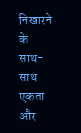निखारने के साथ-साथ एकता और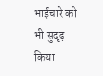भाईचारे को भी सुदृढ़ किया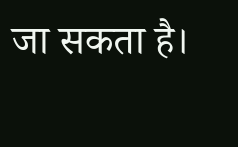जा सकता है।